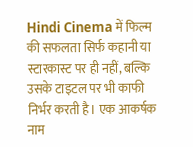Hindi Cinema में फिल्म की सफलता सिर्फ कहानी या स्टारकास्ट पर ही नहीं, बल्कि उसके टाइटल पर भी काफी निर्भर करती है। एक आकर्षक नाम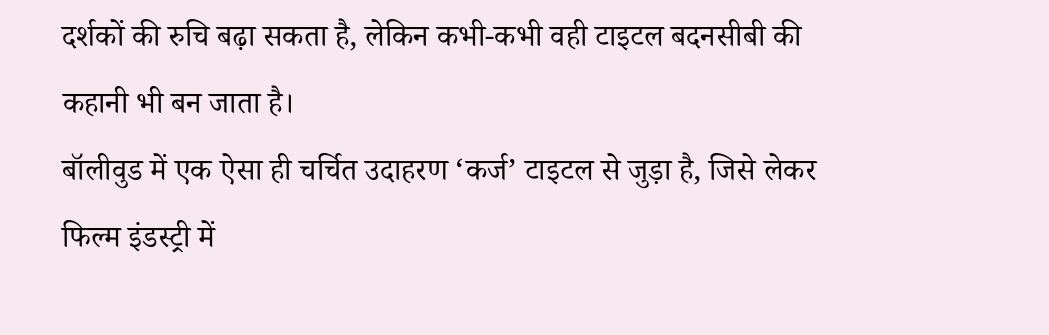दर्शकों की रुचि बढ़ा सकता है, लेकिन कभी-कभी वही टाइटल बदनसीबी की कहानी भी बन जाता है।
बॉलीवुड में एक ऐसा ही चर्चित उदाहरण ‘कर्ज’ टाइटल से जुड़ा है, जिसे लेकर फिल्म इंडस्ट्री में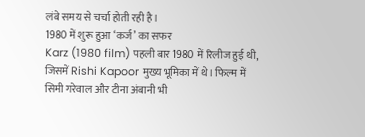लंबे समय से चर्चा होती रही है।
1980 में शुरू हुआ ‘कर्ज’ का सफर
Karz (1980 film) पहली बार 1980 में रिलीज हुई थी, जिसमें Rishi Kapoor मुख्य भूमिका में थे। फिल्म में सिमी गरेवाल और टीना अंबानी भी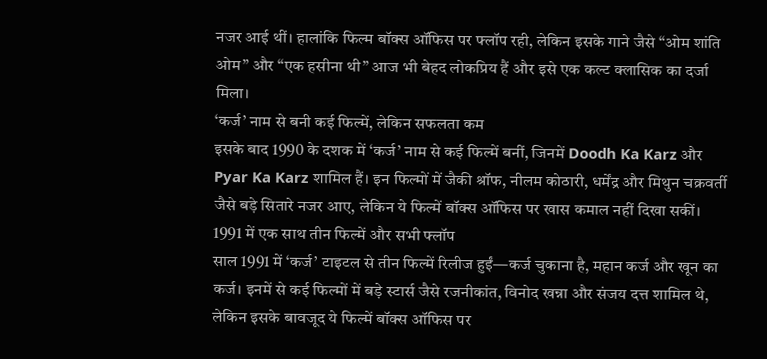नजर आई थीं। हालांकि फिल्म बॉक्स ऑफिस पर फ्लॉप रही, लेकिन इसके गाने जैसे “ओम शांति ओम” और “एक हसीना थी” आज भी बेहद लोकप्रिय हैं और इसे एक कल्ट क्लासिक का दर्जा मिला।
‘कर्ज’ नाम से बनी कई फिल्में, लेकिन सफलता कम
इसके बाद 1990 के दशक में ‘कर्ज’ नाम से कई फिल्में बनीं, जिनमें Doodh Ka Karz और Pyar Ka Karz शामिल हैं। इन फिल्मों में जैकी श्रॉफ, नीलम कोठारी, धर्मेंद्र और मिथुन चक्रवर्ती जैसे बड़े सितारे नजर आए, लेकिन ये फिल्में बॉक्स ऑफिस पर खास कमाल नहीं दिखा सकीं।
1991 में एक साथ तीन फिल्में और सभी फ्लॉप
साल 1991 में ‘कर्ज’ टाइटल से तीन फिल्में रिलीज हुईं—कर्ज चुकाना है, महान कर्ज और खून का कर्ज। इनमें से कई फिल्मों में बड़े स्टार्स जैसे रजनीकांत, विनोद खन्ना और संजय दत्त शामिल थे, लेकिन इसके बावजूद ये फिल्में बॉक्स ऑफिस पर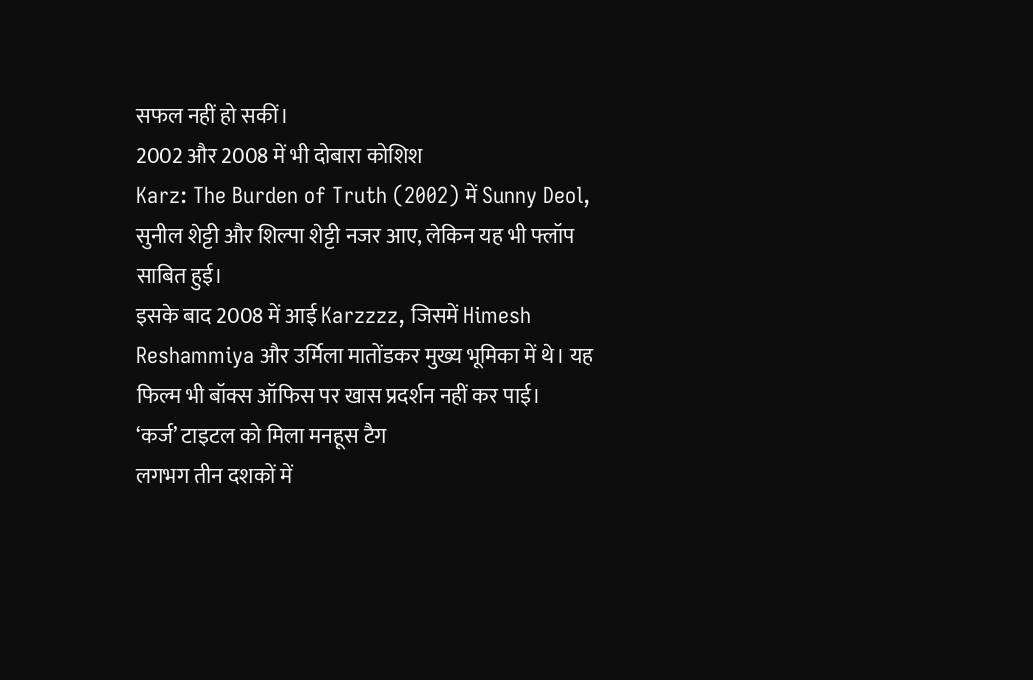सफल नहीं हो सकीं।
2002 और 2008 में भी दोबारा कोशिश
Karz: The Burden of Truth (2002) में Sunny Deol, सुनील शेट्टी और शिल्पा शेट्टी नजर आए, लेकिन यह भी फ्लॉप साबित हुई।
इसके बाद 2008 में आई Karzzzz, जिसमें Himesh Reshammiya और उर्मिला मातोंडकर मुख्य भूमिका में थे। यह फिल्म भी बॉक्स ऑफिस पर खास प्रदर्शन नहीं कर पाई।
‘कर्ज’ टाइटल को मिला मनहूस टैग
लगभग तीन दशकों में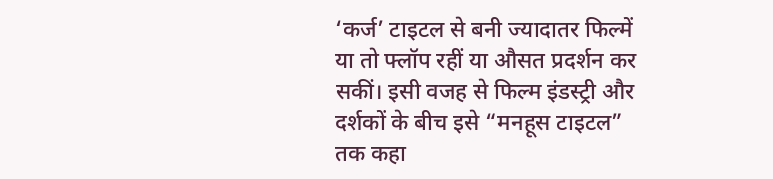‘कर्ज’ टाइटल से बनी ज्यादातर फिल्में या तो फ्लॉप रहीं या औसत प्रदर्शन कर सकीं। इसी वजह से फिल्म इंडस्ट्री और दर्शकों के बीच इसे “मनहूस टाइटल” तक कहा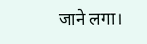जाने लगा।